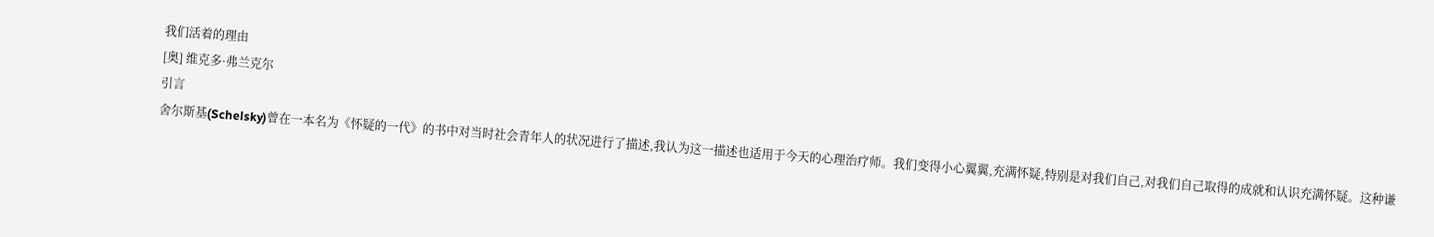我们活着的理由
[奥] 维克多·弗兰克尔
引言
舍尔斯基(Schelsky)曾在一本名为《怀疑的一代》的书中对当时社会青年人的状况进行了描述,我认为这一描述也适用于今天的心理治疗师。我们变得小心翼翼,充满怀疑,特别是对我们自己,对我们自己取得的成就和认识充满怀疑。这种谦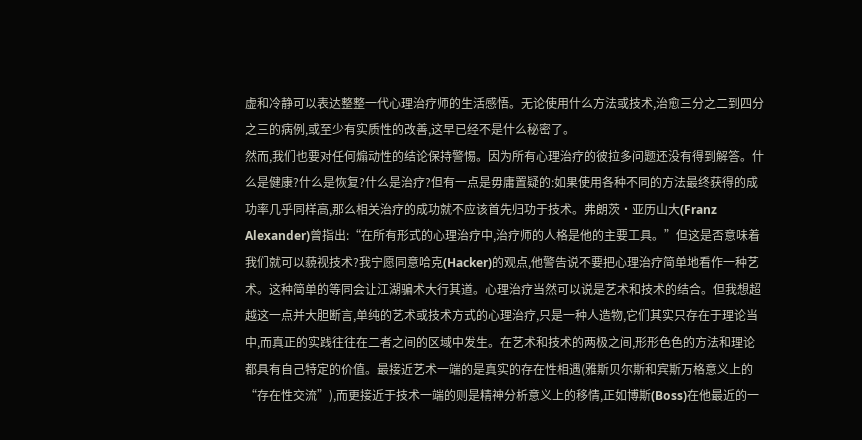虚和冷静可以表达整整一代心理治疗师的生活感悟。无论使用什么方法或技术,治愈三分之二到四分之三的病例,或至少有实质性的改善,这早已经不是什么秘密了。
然而,我们也要对任何煽动性的结论保持警惕。因为所有心理治疗的彼拉多问题还没有得到解答。什么是健康?什么是恢复?什么是治疗?但有一点是毋庸置疑的:如果使用各种不同的方法最终获得的成功率几乎同样高,那么相关治疗的成功就不应该首先归功于技术。弗朗茨·亚历山大(Franz Alexander)曾指出:“在所有形式的心理治疗中,治疗师的人格是他的主要工具。”但这是否意味着我们就可以藐视技术?我宁愿同意哈克(Hacker)的观点,他警告说不要把心理治疗简单地看作一种艺术。这种简单的等同会让江湖骗术大行其道。心理治疗当然可以说是艺术和技术的结合。但我想超越这一点并大胆断言,单纯的艺术或技术方式的心理治疗,只是一种人造物,它们其实只存在于理论当中,而真正的实践往往在二者之间的区域中发生。在艺术和技术的两极之间,形形色色的方法和理论都具有自己特定的价值。最接近艺术一端的是真实的存在性相遇(雅斯贝尔斯和宾斯万格意义上的“存在性交流”),而更接近于技术一端的则是精神分析意义上的移情,正如博斯(Boss)在他最近的一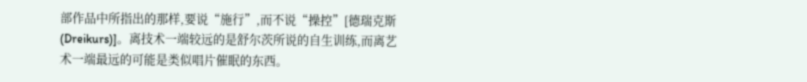部作品中所指出的那样,要说“施行”,而不说“操控”[德瑞克斯(Dreikurs)]。离技术一端较远的是舒尔茨所说的自生训练,而离艺术一端最远的可能是类似唱片催眠的东西。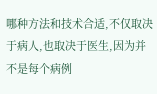哪种方法和技术合适,不仅取决于病人,也取决于医生,因为并不是每个病例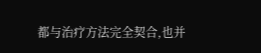都与治疗方法完全契合,也并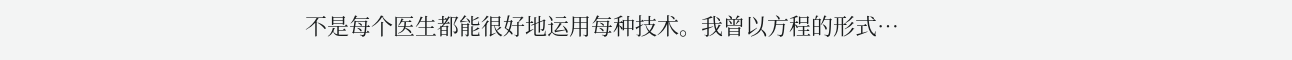不是每个医生都能很好地运用每种技术。我曾以方程的形式…